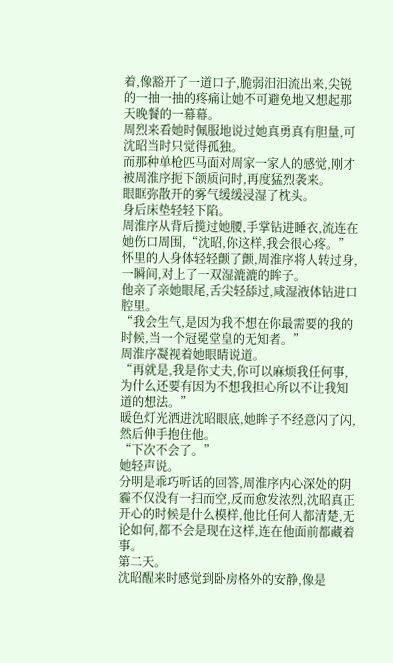着,像豁开了一道口子,脆弱汨汨流出来,尖锐的一抽一抽的疼痛让她不可避免地又想起那天晚餐的一幕幕。
周烈来看她时佩服地说过她真勇真有胆量,可沈昭当时只觉得孤独。
而那种单枪匹马面对周家一家人的感觉,刚才被周淮序扼下颌质问时,再度猛烈袭来。
眼眶弥散开的雾气缓缓浸湿了枕头。
身后床垫轻轻下陷。
周淮序从背后揽过她腰,手掌钻进睡衣,流连在她伤口周围,“沈昭,你这样,我会很心疼。”
怀里的人身体轻轻颤了颤,周淮序将人转过身,一瞬间,对上了一双湿漉漉的眸子。
他亲了亲她眼尾,舌尖轻舔过,咸湿液体钻进口腔里。
“我会生气,是因为我不想在你最需要的我的时候,当一个冠冕堂皇的无知者。”
周淮序凝视着她眼睛说道。
“再就是,我是你丈夫,你可以麻烦我任何事,为什么还要有因为不想我担心所以不让我知道的想法。”
暖色灯光洒进沈昭眼底,她眸子不经意闪了闪,然后伸手抱住他。
“下次不会了。”
她轻声说。
分明是乖巧听话的回答,周淮序内心深处的阴霾不仅没有一扫而空,反而愈发浓烈,沈昭真正开心的时候是什么模样,他比任何人都清楚,无论如何,都不会是现在这样,连在他面前都藏着事。
第二天。
沈昭醒来时感觉到卧房格外的安静,像是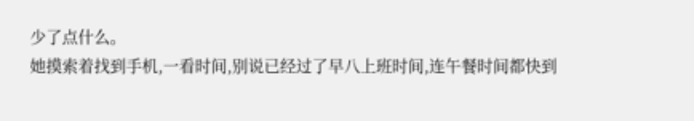少了点什么。
她摸索着找到手机,一看时间,别说已经过了早八上班时间,连午餐时间都快到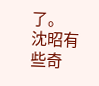了。
沈昭有些奇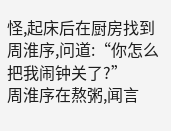怪,起床后在厨房找到周淮序,问道:“你怎么把我闹钟关了?”
周淮序在熬粥,闻言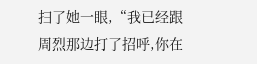扫了她一眼,“我已经跟周烈那边打了招呼,你在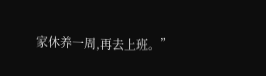家休养一周,再去上班。”